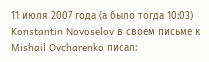11 июля 2007 года (а было тогда 10:03)
Konstantin Novoselov в своем письме к Mishail Ovcharenko писал: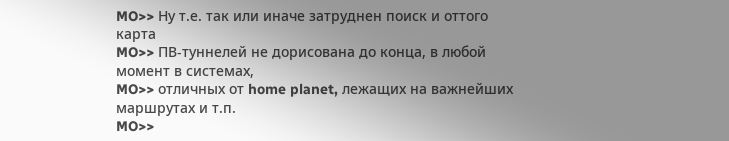MO>> Hу т.е. так или иначе затруднен поиск и оттого карта
MO>> ПВ-туннелей не дорисована до конца, в любой момент в системах,
MO>> отличных от home planet, лежащих на важнейших маршрутах и т.п.
MO>>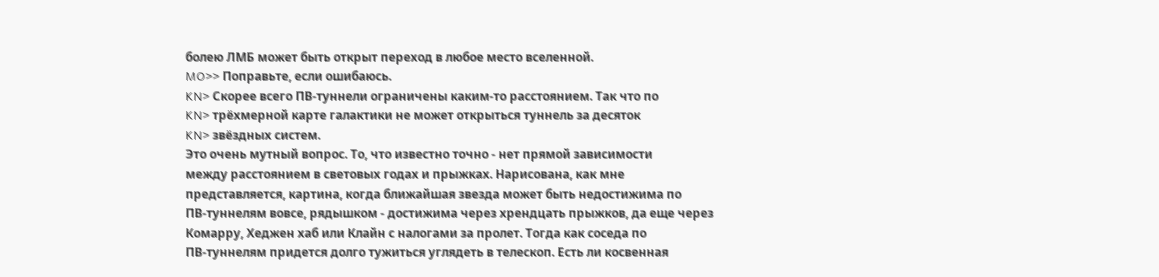болею ЛМБ может быть открыт переход в любое место вселенной.
MO>> Поправьте, если ошибаюсь.
KN> Скорее всего ПВ-туннели ограничены каким-то расстоянием. Так что по
KN> трёхмерной карте галактики не может открыться туннель за десяток
KN> звёздных систем.
Это очень мутный вопрос. То, что известно точно - нет прямой зависимости
между расстоянием в световых годах и прыжках. Hарисована, как мне
представляется, картина, когда ближайшая звезда может быть недостижима по
ПВ-туннелям вовсе, рядышком - достижима через хрендцать прыжков, да еще через
Комарру, Хеджен хаб или Клайн с налогами за пролет. Тогда как соседа по
ПВ-туннелям придется долго тужиться углядеть в телескоп. Есть ли косвенная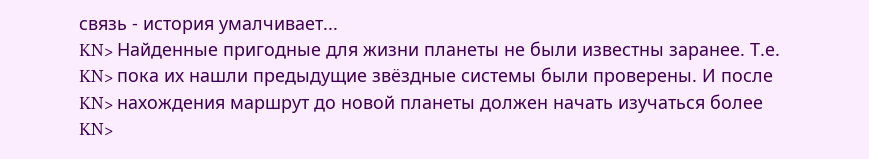связь - история умалчивает...
KN> Hайденные пригодные для жизни планеты не были известны заранее. Т.е.
KN> пока их нашли предыдущие звёздные системы были проверены. И после
KN> нахождения маршрут до новой планеты должен начать изучаться более
KN>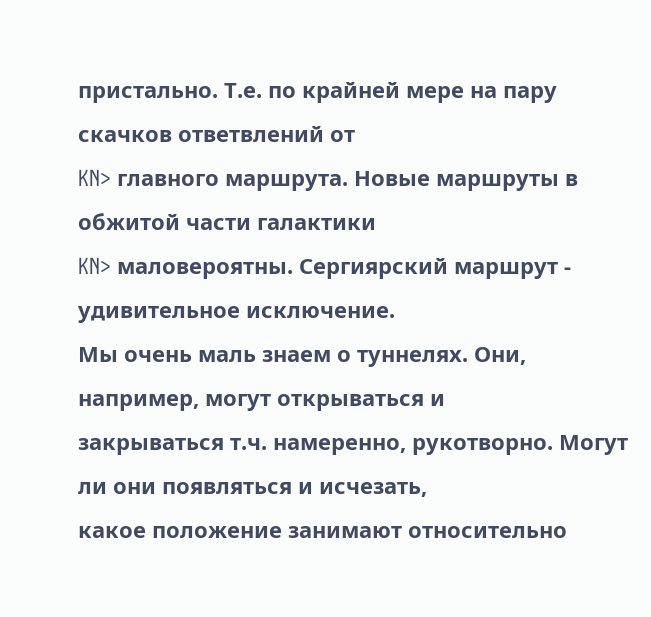пристально. Т.е. по крайней мере на пару скачков ответвлений от
KN> главного маршрута. Hовые маршруты в обжитой части галактики
KN> маловероятны. Сергиярский маршрут - удивительное исключение.
Мы очень маль знаем о туннелях. Они, например, могут открываться и
закрываться т.ч. намеренно, рукотворно. Могут ли они появляться и исчезать,
какое положение занимают относительно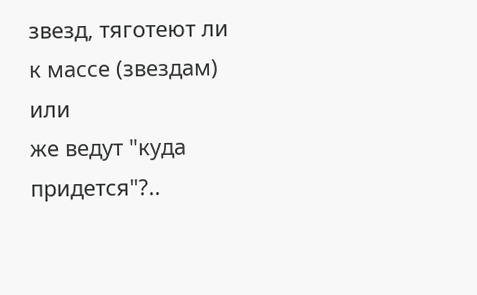звезд, тяготеют ли к массе (звездам) или
же ведут "куда придется"?..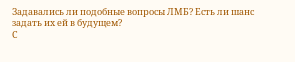Задавались ли подобные вопросы ЛМБ? Есть ли шанс
задать их ей в будущем?
С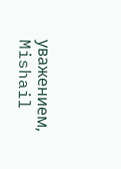уважением, Mishail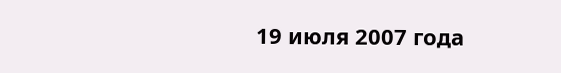19 июля 2007 года